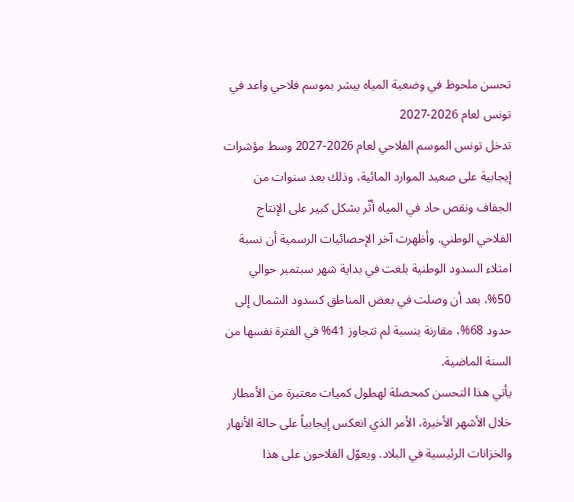تحسن ملحوظ في وضعية المياه يبشر بموسم فلاحي واعد في تونس لعام 2026-2027
تدخل تونس الموسم الفلاحي لعام 2026-2027 وسط مؤشرات إيجابية على صعيد الموارد المائية، وذلك بعد سنوات من الجفاف ونقص حاد في المياه أثّر بشكل كبير على الإنتاج الفلاحي الوطني. وأظهرت آخر الإحصائيات الرسمية أن نسبة امتلاء السدود الوطنية بلغت في بداية شهر سبتمبر حوالي 50%، بعد أن وصلت في بعض المناطق كسدود الشمال إلى حدود 68%، مقارنة بنسبة لم تتجاوز 41% في الفترة نفسها من السنة الماضية.
يأتي هذا التحسن كمحصلة لهطول كميات معتبرة من الأمطار خلال الأشهر الأخيرة، الأمر الذي انعكس إيجابياً على حالة الأنهار والخزانات الرئيسية في البلاد. ويعوّل الفلاحون على هذا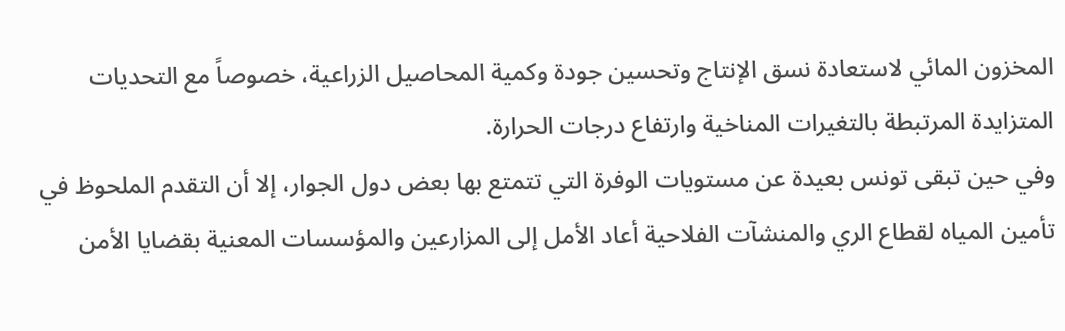المخزون المائي لاستعادة نسق الإنتاج وتحسين جودة وكمية المحاصيل الزراعية، خصوصاً مع التحديات المتزايدة المرتبطة بالتغيرات المناخية وارتفاع درجات الحرارة.
وفي حين تبقى تونس بعيدة عن مستويات الوفرة التي تتمتع بها بعض دول الجوار، إلا أن التقدم الملحوظ في تأمين المياه لقطاع الري والمنشآت الفلاحية أعاد الأمل إلى المزارعين والمؤسسات المعنية بقضايا الأمن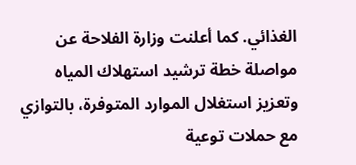الغذائي. كما أعلنت وزارة الفلاحة عن مواصلة خطة ترشيد استهلاك المياه وتعزيز استغلال الموارد المتوفرة، بالتوازي مع حملات توعية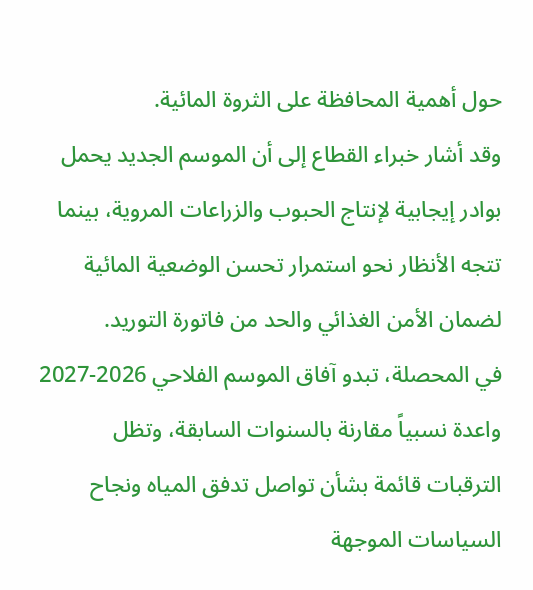حول أهمية المحافظة على الثروة المائية.
وقد أشار خبراء القطاع إلى أن الموسم الجديد يحمل بوادر إيجابية لإنتاج الحبوب والزراعات المروية، بينما تتجه الأنظار نحو استمرار تحسن الوضعية المائية لضمان الأمن الغذائي والحد من فاتورة التوريد.
في المحصلة، تبدو آفاق الموسم الفلاحي 2026-2027 واعدة نسبياً مقارنة بالسنوات السابقة، وتظل الترقبات قائمة بشأن تواصل تدفق المياه ونجاح السياسات الموجهة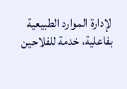لإدارة الموارد الطبيعية بفاعلية، خدمة للفلاحين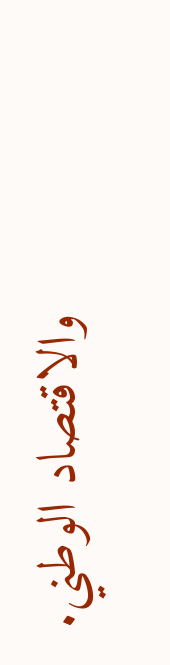والاقتصاد الوطني.